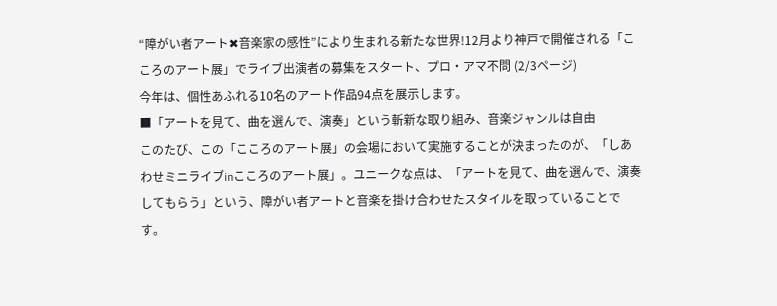“障がい者アート✖音楽家の感性”により生まれる新たな世界!12月より神戸で開催される「こころのアート展」でライブ出演者の募集をスタート、プロ・アマ不問 (2/3ページ)
今年は、個性あふれる10名のアート作品94点を展示します。
■「アートを見て、曲を選んで、演奏」という斬新な取り組み、音楽ジャンルは自由
このたび、この「こころのアート展」の会場において実施することが決まったのが、「しあわせミニライブinこころのアート展」。ユニークな点は、「アートを見て、曲を選んで、演奏してもらう」という、障がい者アートと音楽を掛け合わせたスタイルを取っていることです。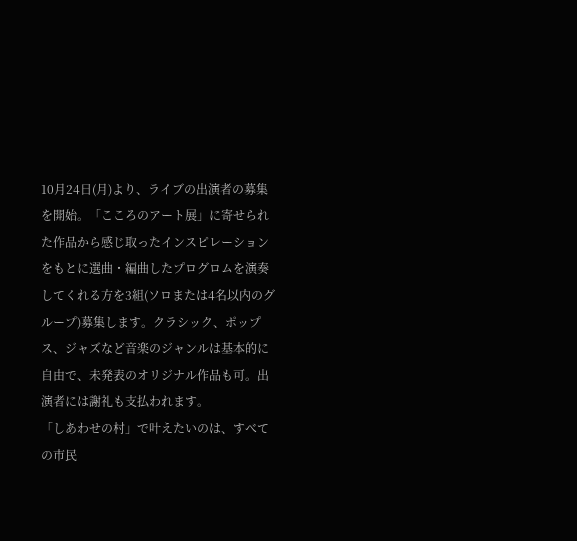10月24日(月)より、ライブの出演者の募集を開始。「こころのアート展」に寄せられた作品から感じ取ったインスピレーションをもとに選曲・編曲したプログロムを演奏してくれる方を3組(ソロまたは4名以内のグループ)募集します。クラシック、ポップス、ジャズなど音楽のジャンルは基本的に自由で、未発表のオリジナル作品も可。出演者には謝礼も支払われます。
「しあわせの村」で叶えたいのは、すべての市民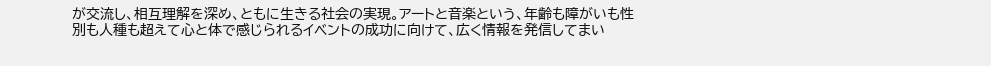が交流し、相互理解を深め、ともに生きる社会の実現。アートと音楽という、年齢も障がいも性別も人種も超えて心と体で感じられるイベントの成功に向けて、広く情報を発信してまい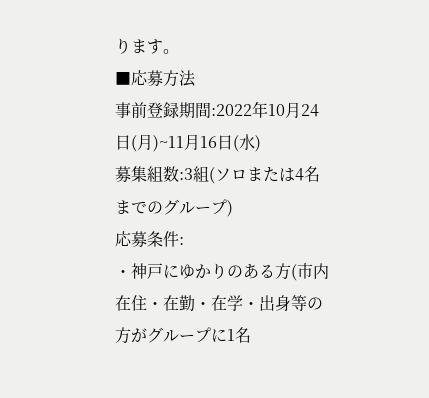ります。
■応募方法
事前登録期間:2022年10月24日(月)~11月16日(水)
募集組数:3組(ソロまたは4名までのグループ)
応募条件:
・神戸にゆかりのある方(市内在住・在勤・在学・出身等の方がグループに1名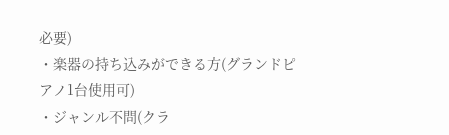必要)
・楽器の持ち込みができる方(グランドピアノ1台使用可)
・ジャンル不問(クラ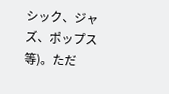シック、ジャズ、ポップス等)。ただ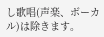し歌唱(声楽、ボーカル)は除きます。